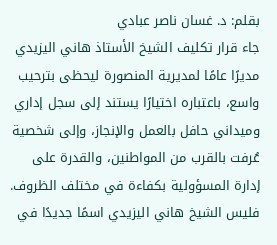بقلم: د. غسان ناصر عبادي
جاء قرار تكليف الشيخ الأستاذ هاني اليزيدي مديرًا عامًا لمديرية المنصورة ليحظى بترحيب واسع، باعتباره اختيارًا يستند إلى سجل إداري وميداني حافل بالعمل والإنجاز، وإلى شخصية عُرفت بالقرب من المواطنين، والقدرة على إدارة المسؤولية بكفاءة في مختلف الظروف.
فليس الشيخ هاني اليزيدي اسمًا جديدًا في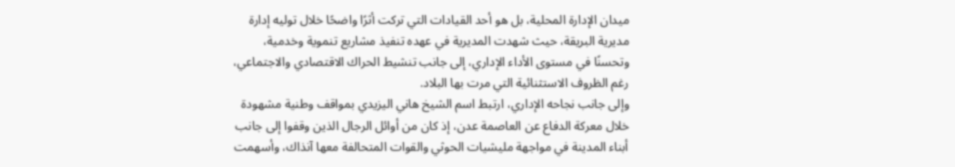ميدان الإدارة المحلية، بل هو أحد القيادات التي تركت أثرًا واضحًا خلال توليه إدارة مديرية البريقة، حيث شهدت المديرية في عهده تنفيذ مشاريع تنموية وخدمية، وتحسنًا في مستوى الأداء الإداري، إلى جانب تنشيط الحراك الاقتصادي والاجتماعي، رغم الظروف الاستثنائية التي مرت بها البلاد.
وإلى جانب نجاحه الإداري، ارتبط اسم الشيخ هاني اليزيدي بمواقف وطنية مشهودة خلال معركة الدفاع عن العاصمة عدن، إذ كان من أوائل الرجال الذين وقفوا إلى جانب أبناء المدينة في مواجهة مليشيات الحوثي والقوات المتحالفة معها آنذاك، وأسهمت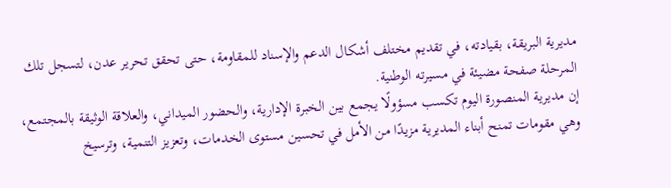مديرية البريقة، بقيادته، في تقديم مختلف أشكال الدعم والإسناد للمقاومة، حتى تحقق تحرير عدن، لتسجل تلك المرحلة صفحة مضيئة في مسيرته الوطنية.
إن مديرية المنصورة اليوم تكسب مسؤولًا يجمع بين الخبرة الإدارية، والحضور الميداني، والعلاقة الوثيقة بالمجتمع، وهي مقومات تمنح أبناء المديرية مزيدًا من الأمل في تحسين مستوى الخدمات، وتعزيز التنمية، وترسيخ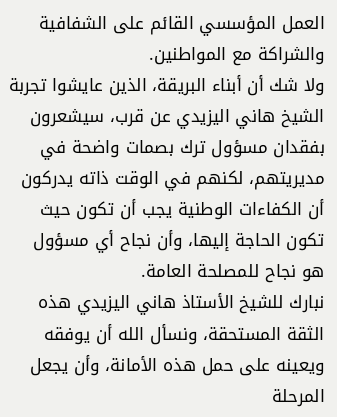العمل المؤسسي القائم على الشفافية والشراكة مع المواطنين.
ولا شك أن أبناء البريقة، الذين عايشوا تجربة الشيخ هاني اليزيدي عن قرب، سيشعرون بفقدان مسؤول ترك بصمات واضحة في مديريتهم، لكنهم في الوقت ذاته يدركون أن الكفاءات الوطنية يجب أن تكون حيث تكون الحاجة إليها، وأن نجاح أي مسؤول هو نجاح للمصلحة العامة.
نبارك للشيخ الأستاذ هاني اليزيدي هذه الثقة المستحقة، ونسأل الله أن يوفقه ويعينه على حمل هذه الأمانة، وأن يجعل المرحلة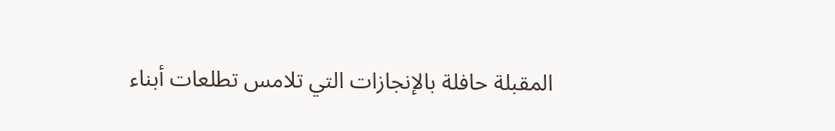المقبلة حافلة بالإنجازات التي تلامس تطلعات أبناء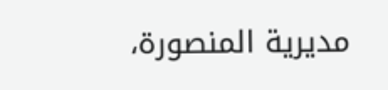مديرية المنصورة،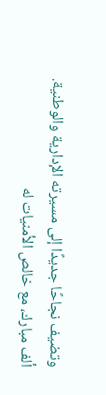وتضيف نجاحًا جديدًا إلى مسيرته الإدارية والوطنية.
ألف مبارك، مع خالص الأمنيات له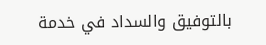بالتوفيق والسداد في خدمة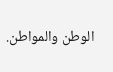الوطن والمواطن.